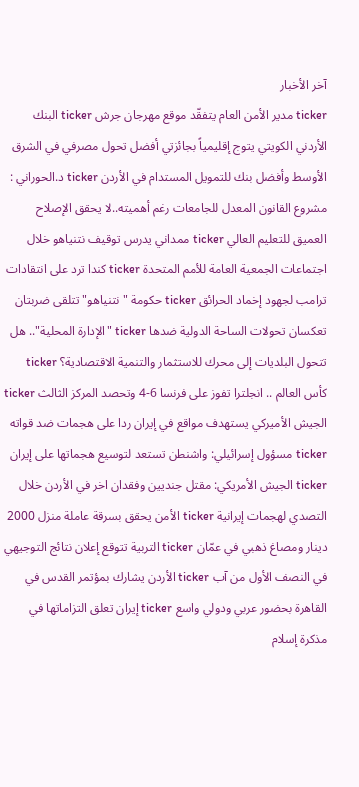آخر الأخبار
ticker مدير الأمن العام يتفقّد موقع مهرجان جرش ticker البنك الأردني الكويتي يتوج إقليمياً بجائزتي أفضل تحول مصرفي في الشرق الأوسط وأفضل بنك للتمويل المستدام في الأردن ticker د.الحوراني : مشروع القانون المعدل للجامعات رغم أهميته..لا يحقق الإصلاح العميق للتعليم العالي ticker ممداني يدرس توقيف نتنياهو خلال اجتماعات الجمعية العامة للأمم المتحدة ticker كندا ترد على انتقادات ترامب لجهود إخماد الحرائق ticker حكومة "نتنياهو" تتلقى ضربتان تعكسان تحولات الساحة الدولية ضدها ticker "الإدارة المحلية".. هل تتحول البلديات إلى محرك للاستثمار والتنمية الاقتصادية؟ ticker كأس العالم .. انجلترا تفوز على فرنسا 6-4 وتحصد المركز الثالث ticker الجيش الأميركي يستهدف مواقع في إيران ردا على هجمات ضد قواته ticker مسؤول إسرائيلي: واشنطن تستعد لتوسيع هجماتها على إيران ticker الجيش الأمريكي: مقتل جنديين وفقدان اخر في الأردن خلال التصدي لهجمات إيرانية ticker الأمن يحقق بسرقة عاملة منزل 2000 دينار ومصاغ ذهبي في عمّان ticker التربية تتوقع إعلان نتائج التوجيهي في النصف الأول من آب ticker الأردن يشارك بمؤتمر القدس في القاهرة بحضور عربي ودولي واسع ticker إيران تعلق التزاماتها في مذكرة إسلام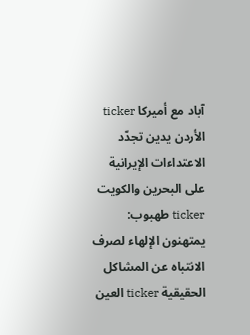آباد مع أميركا ticker الأردن يدين تجدّد الاعتداءات الإيرانية على البحرين والكويت ticker طهبوب: يمتهنون الإلهاء لصرف الانتباه عن المشاكل الحقيقية ticker العين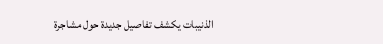الذنيبات يكشف تفاصيل جديدة حول مشاجرة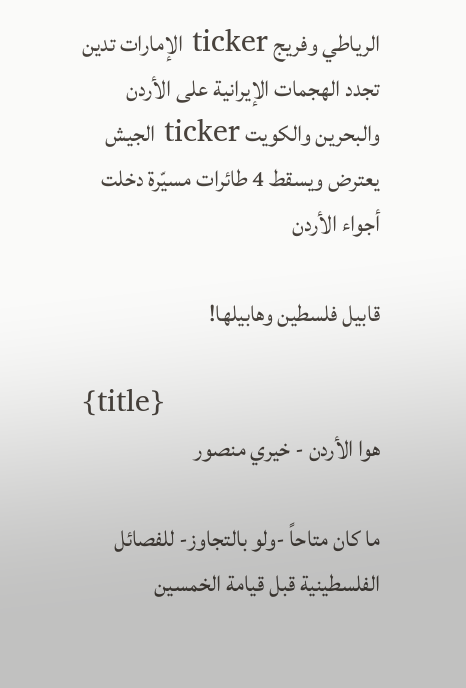الرياطي وفريج ticker الإمارات تدين تجدد الهجمات الإيرانية على الأردن والبحرين والكويت ticker الجيش يعترض ويسقط 4 طائرات مسيّرة دخلت أجواء الأردن

قابيل فلسطين وهابيلها!

{title}
هوا الأردن - خيري منصور

ما كان متاحاً -ولو بالتجاوز- للفصائل الفلسطينية قبل قيامة الخمسين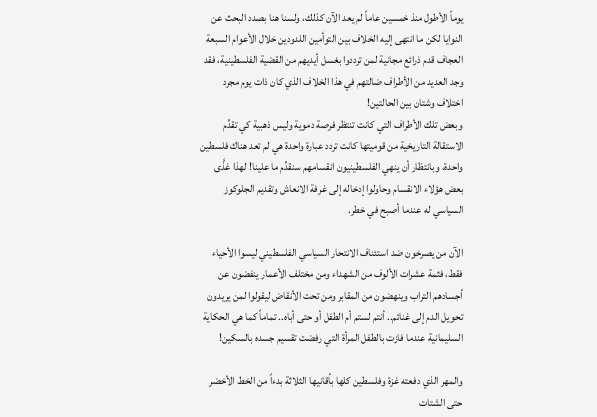يوماً الأطول منذ خمسين عاماً لم يعد الآن كذلك، ولسنا هنا بصدد البحث عن النوايا لكن ما انتهى إليه الخلاف بين التوأمين اللدودين خلال الأعوام السبعة العجاف قدم ذرائع مجانية لمن ترددوا بغسل أيديهم من القضية الفلسطينية، فقد وجد العديد من الأطراف ضالتهم في هذا الخلاف الذي كان ذات يوم مجرد اختلاف وشتان بين الحالتين!
وبعض تلك الأطراف التي كانت تنتظر فرصة دموية وليس ذهبية كي تقدِّم الاستقالة التاريخية من قوميتها كانت تردد عبارة واحدة هي لم تعد هناك فلسطين واحدة، وبانتظار أن ينهي الفلسطينيون انقسامهم سنقدِّم ما علينا! لهذا غذَّى بعض هؤلاء الانقسام وحاولوا إدخاله إلى غرفة الانعاش وتقديم الجلوكوز السياسي له عندما أصبح في خطر.

الآن من يصرخون ضد استئناف الانتحار السياسي الفلسطيني ليسوا الأحياء فقط، فثمة عشرات الألوف من الشهداء ومن مختلف الأعمار ينفضون عن أجسادهم التراب وينهضون من المقابر ومن تحت الأنقاض ليقولوا لمن يريدون تحويل الدم إلى غنائم.. أنتم لستم أم الطفل أو حتى أباه.. تماماً كما هي الحكاية السليمانية عندما فازت بالطفل المرأة التي رفضت تقسيم جسده بالسكين!

والمهر الذي دفعته غزة وفلسطين كلها بأقانيها الثلاثة بدءاً من الخط الأخضر حتى الشتات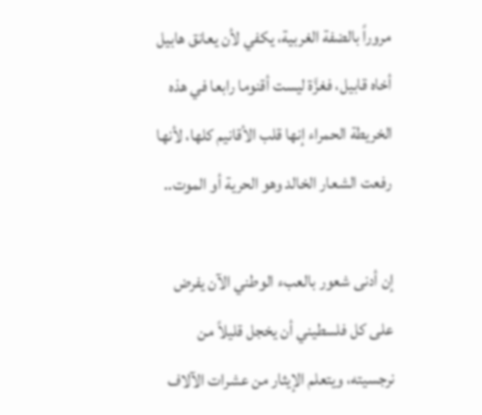مروراً بالضفة الغربية، يكفي لأن يعانق هابيل أخاه قابيل، فغزَّة ليست أقنوما رابعا في هذه الخريطة الحمراء إنها قلب الأقانيم كلها، لأنها رفعت الشعار الخالد وهو الحرية أو الموت..

إن أدنى شعور بالعبء الوطني الآن يفرض على كل فلسطيني أن يخجل قليلاً من نرجسيته، ويتعلم الإيثار من عشرات الآلاف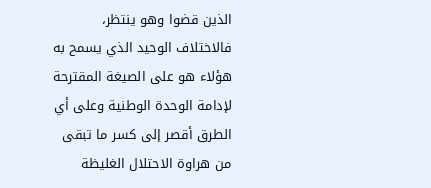الذين قضوا وهو ينتظر، فالاختلاف الوحيد الذي يسمح به هؤلاء هو على الصيغة المقترحة لإدامة الوحدة الوطنية وعلى أي الطرق أقصر إلى كسر ما تبقى من هراوة الاحتلال الغليظة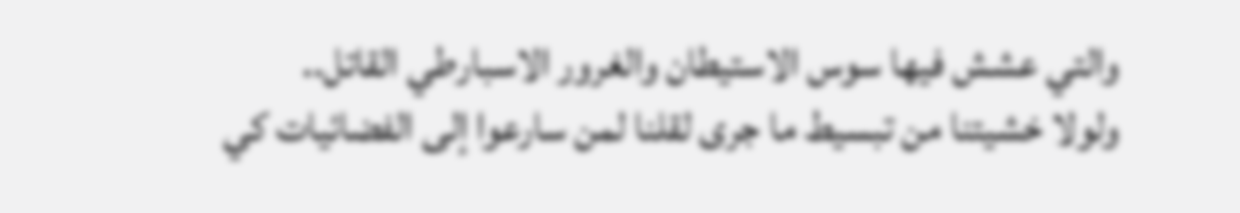والتي عشش فيها سوس الاستيطان والغرور الاسبارطي القاتل..
ولولا خشيتنا من تبسيط ما جرى لقلنا لمن سارعوا إلى الفضائيات كي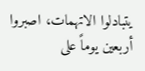يتبادلوا الاتهمات، اصبروا أربعين يوماً على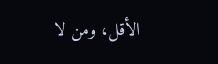الأقل، ومن لا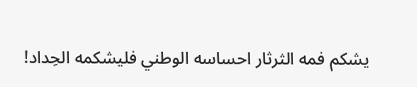يشكم فمه الثرثار احساسه الوطني فليشكمه الحِداد!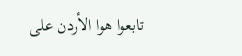تابعوا هوا الأردن على